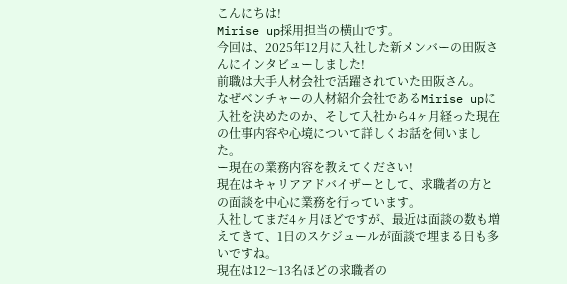こんにちは!
Mirise up採用担当の横山です。
今回は、2025年12月に入社した新メンバーの田阪さんにインタビューしました!
前職は大手人材会社で活躍されていた田阪さん。
なぜベンチャーの人材紹介会社であるMirise upに入社を決めたのか、そして入社から4ヶ月経った現在の仕事内容や心境について詳しくお話を伺いました。
ー現在の業務内容を教えてください!
現在はキャリアアドバイザーとして、求職者の方との面談を中心に業務を行っています。
入社してまだ4ヶ月ほどですが、最近は面談の数も増えてきて、1日のスケジュールが面談で埋まる日も多いですね。
現在は12〜13名ほどの求職者の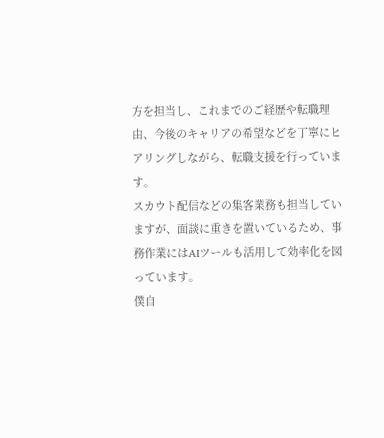方を担当し、これまでのご経歴や転職理由、今後のキャリアの希望などを丁寧にヒアリングしながら、転職支援を行っています。
スカウト配信などの集客業務も担当していますが、面談に重きを置いているため、事務作業にはAIツールも活用して効率化を図っています。
僕自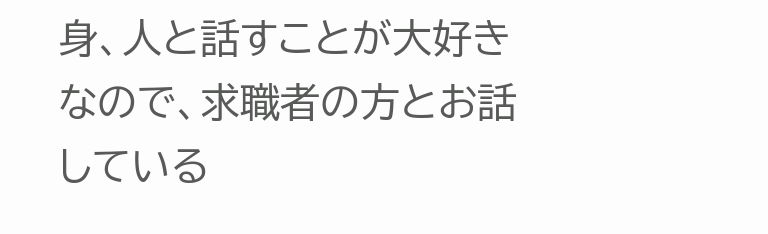身、人と話すことが大好きなので、求職者の方とお話している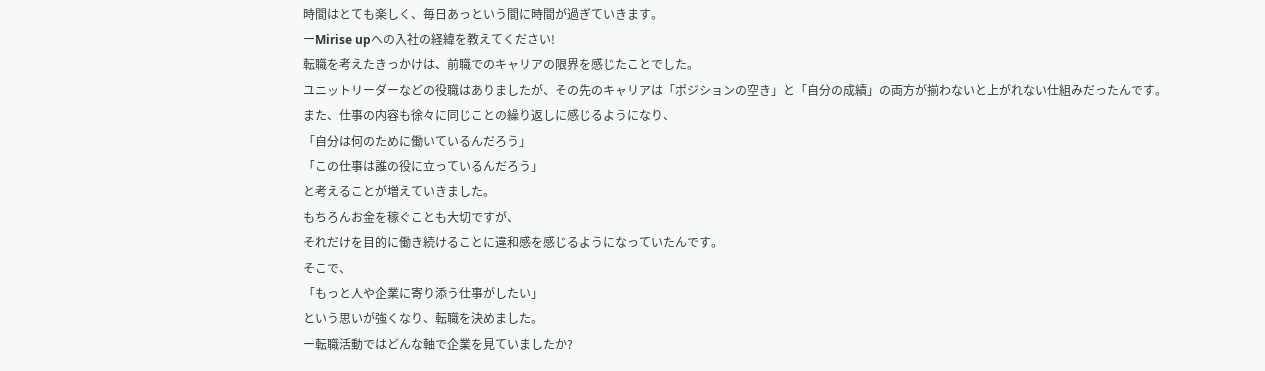時間はとても楽しく、毎日あっという間に時間が過ぎていきます。
ーMirise upへの入社の経緯を教えてください!
転職を考えたきっかけは、前職でのキャリアの限界を感じたことでした。
ユニットリーダーなどの役職はありましたが、その先のキャリアは「ポジションの空き」と「自分の成績」の両方が揃わないと上がれない仕組みだったんです。
また、仕事の内容も徐々に同じことの繰り返しに感じるようになり、
「自分は何のために働いているんだろう」
「この仕事は誰の役に立っているんだろう」
と考えることが増えていきました。
もちろんお金を稼ぐことも大切ですが、
それだけを目的に働き続けることに違和感を感じるようになっていたんです。
そこで、
「もっと人や企業に寄り添う仕事がしたい」
という思いが強くなり、転職を決めました。
ー転職活動ではどんな軸で企業を見ていましたか?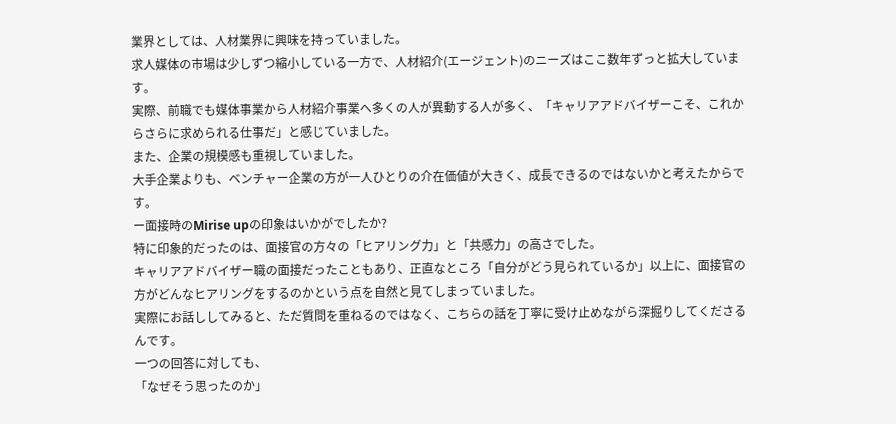業界としては、人材業界に興味を持っていました。
求人媒体の市場は少しずつ縮小している一方で、人材紹介(エージェント)のニーズはここ数年ずっと拡大しています。
実際、前職でも媒体事業から人材紹介事業へ多くの人が異動する人が多く、「キャリアアドバイザーこそ、これからさらに求められる仕事だ」と感じていました。
また、企業の規模感も重視していました。
大手企業よりも、ベンチャー企業の方が一人ひとりの介在価値が大きく、成長できるのではないかと考えたからです。
ー面接時のMirise upの印象はいかがでしたか?
特に印象的だったのは、面接官の方々の「ヒアリング力」と「共感力」の高さでした。
キャリアアドバイザー職の面接だったこともあり、正直なところ「自分がどう見られているか」以上に、面接官の方がどんなヒアリングをするのかという点を自然と見てしまっていました。
実際にお話ししてみると、ただ質問を重ねるのではなく、こちらの話を丁寧に受け止めながら深掘りしてくださるんです。
一つの回答に対しても、
「なぜそう思ったのか」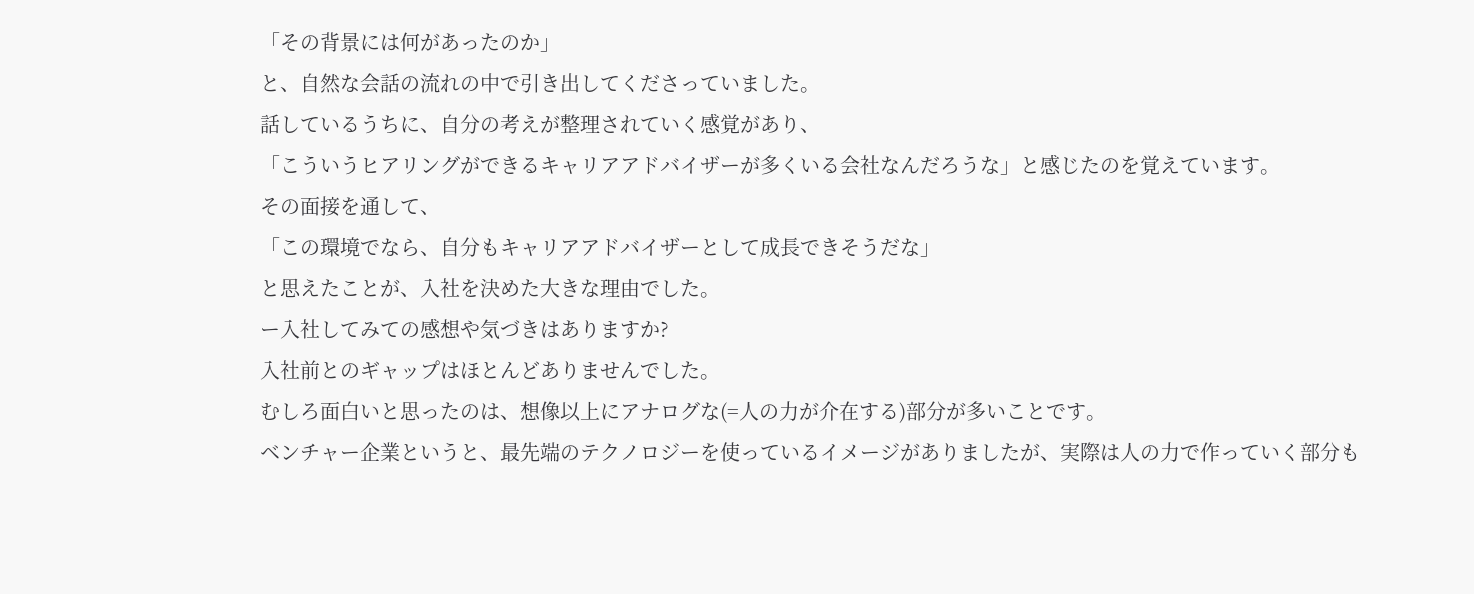「その背景には何があったのか」
と、自然な会話の流れの中で引き出してくださっていました。
話しているうちに、自分の考えが整理されていく感覚があり、
「こういうヒアリングができるキャリアアドバイザーが多くいる会社なんだろうな」と感じたのを覚えています。
その面接を通して、
「この環境でなら、自分もキャリアアドバイザーとして成長できそうだな」
と思えたことが、入社を決めた大きな理由でした。
ー入社してみての感想や気づきはありますか?
入社前とのギャップはほとんどありませんでした。
むしろ面白いと思ったのは、想像以上にアナログな(=人の力が介在する)部分が多いことです。
ベンチャー企業というと、最先端のテクノロジーを使っているイメージがありましたが、実際は人の力で作っていく部分も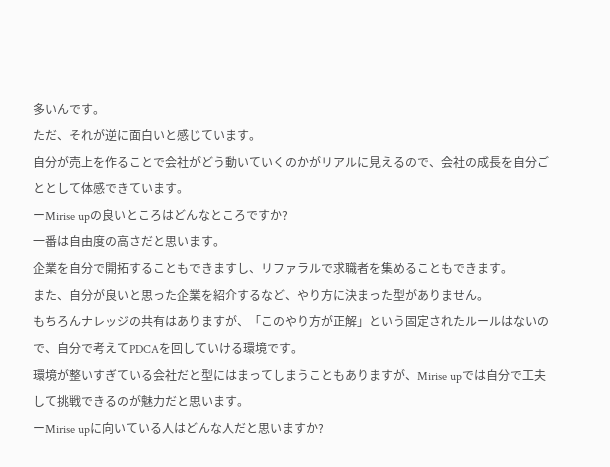多いんです。
ただ、それが逆に面白いと感じています。
自分が売上を作ることで会社がどう動いていくのかがリアルに見えるので、会社の成長を自分ごととして体感できています。
ーMirise upの良いところはどんなところですか?
一番は自由度の高さだと思います。
企業を自分で開拓することもできますし、リファラルで求職者を集めることもできます。
また、自分が良いと思った企業を紹介するなど、やり方に決まった型がありません。
もちろんナレッジの共有はありますが、「このやり方が正解」という固定されたルールはないので、自分で考えてPDCAを回していける環境です。
環境が整いすぎている会社だと型にはまってしまうこともありますが、Mirise upでは自分で工夫して挑戦できるのが魅力だと思います。
ーMirise upに向いている人はどんな人だと思いますか?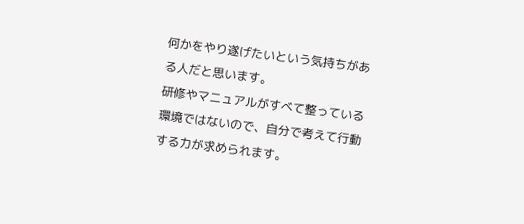何かをやり遂げたいという気持ちがある人だと思います。
研修やマニュアルがすべて整っている環境ではないので、自分で考えて行動する力が求められます。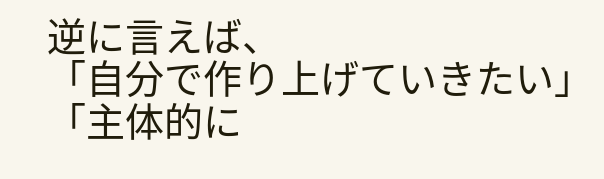逆に言えば、
「自分で作り上げていきたい」
「主体的に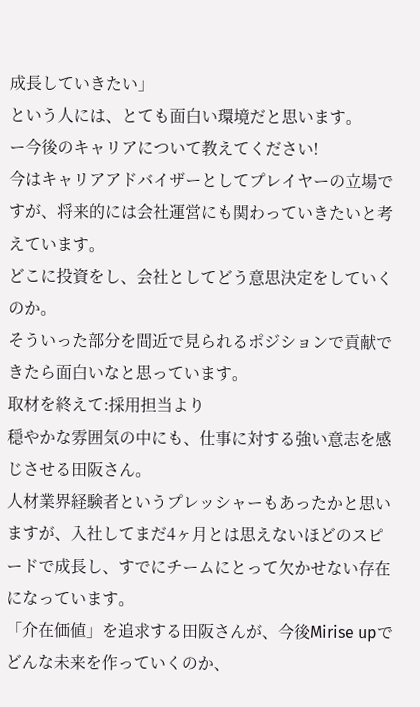成長していきたい」
という人には、とても面白い環境だと思います。
ー今後のキャリアについて教えてください!
今はキャリアアドバイザーとしてプレイヤーの立場ですが、将来的には会社運営にも関わっていきたいと考えています。
どこに投資をし、会社としてどう意思決定をしていくのか。
そういった部分を間近で見られるポジションで貢献できたら面白いなと思っています。
取材を終えて:採用担当より
穏やかな雰囲気の中にも、仕事に対する強い意志を感じさせる田阪さん。
人材業界経験者というプレッシャーもあったかと思いますが、入社してまだ4ヶ月とは思えないほどのスピードで成長し、すでにチームにとって欠かせない存在になっています。
「介在価値」を追求する田阪さんが、今後Mirise upでどんな未来を作っていくのか、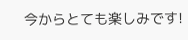今からとても楽しみです!